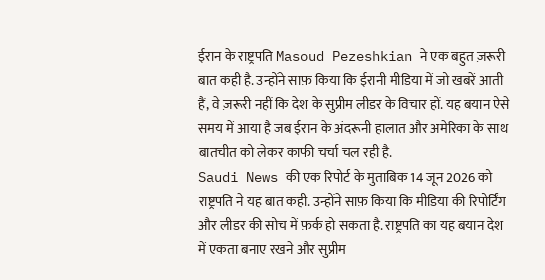ईरान के राष्ट्रपति Masoud Pezeshkian ने एक बहुत ज़रूरी बात कही है. उन्होंने साफ़ किया कि ईरानी मीडिया में जो खबरें आती हैं, वे ज़रूरी नहीं कि देश के सुप्रीम लीडर के विचार हों. यह बयान ऐसे समय में आया है जब ईरान के अंदरूनी हालात और अमेरिका के साथ बातचीत को लेकर काफी चर्चा चल रही है.
Saudi News की एक रिपोर्ट के मुताबिक 14 जून 2026 को राष्ट्रपति ने यह बात कही. उन्होंने साफ़ किया कि मीडिया की रिपोर्टिंग और लीडर की सोच में फ़र्क हो सकता है. राष्ट्रपति का यह बयान देश में एकता बनाए रखने और सुप्रीम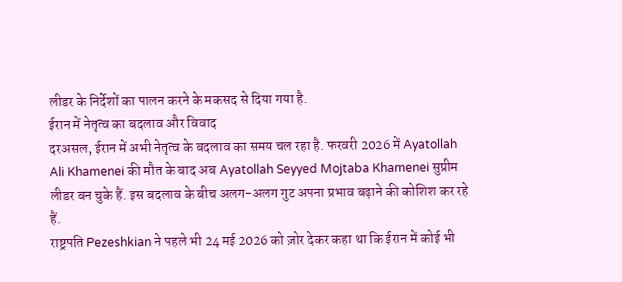लीडर के निर्देशों का पालन करने के मकसद से दिया गया है.
ईरान में नेतृत्व का बदलाव और विवाद
दरअसल, ईरान में अभी नेतृत्व के बदलाव का समय चल रहा है. फरवरी 2026 में Ayatollah Ali Khamenei की मौत के बाद अब Ayatollah Seyyed Mojtaba Khamenei सुप्रीम लीडर बन चुके हैं. इस बदलाव के बीच अलग-अलग गुट अपना प्रभाव बढ़ाने की कोशिश कर रहे हैं.
राष्ट्रपति Pezeshkian ने पहले भी 24 मई 2026 को ज़ोर देकर कहा था कि ईरान में कोई भी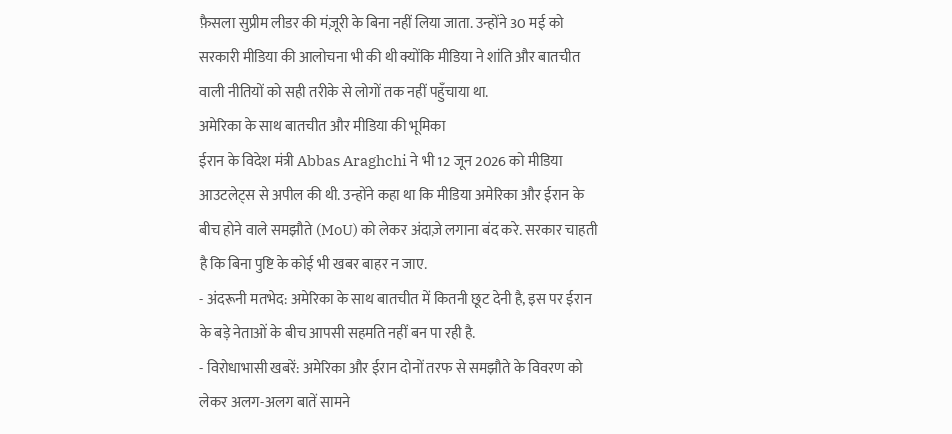फ़ैसला सुप्रीम लीडर की मंज़ूरी के बिना नहीं लिया जाता. उन्होंने 30 मई को सरकारी मीडिया की आलोचना भी की थी क्योंकि मीडिया ने शांति और बातचीत वाली नीतियों को सही तरीके से लोगों तक नहीं पहुँचाया था.
अमेरिका के साथ बातचीत और मीडिया की भूमिका
ईरान के विदेश मंत्री Abbas Araghchi ने भी 12 जून 2026 को मीडिया आउटलेट्स से अपील की थी. उन्होंने कहा था कि मीडिया अमेरिका और ईरान के बीच होने वाले समझौते (MoU) को लेकर अंदाज़े लगाना बंद करे. सरकार चाहती है कि बिना पुष्टि के कोई भी खबर बाहर न जाए.
- अंदरूनी मतभेद: अमेरिका के साथ बातचीत में कितनी छूट देनी है, इस पर ईरान के बड़े नेताओं के बीच आपसी सहमति नहीं बन पा रही है.
- विरोधाभासी खबरें: अमेरिका और ईरान दोनों तरफ से समझौते के विवरण को लेकर अलग-अलग बातें सामने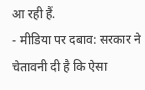आ रही हैं.
- मीडिया पर दबाव: सरकार ने चेतावनी दी है कि ऐसा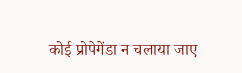कोई प्रोपेगेंडा न चलाया जाए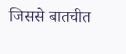जिससे बातचीत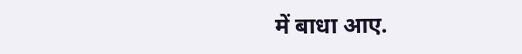में बाधा आए.